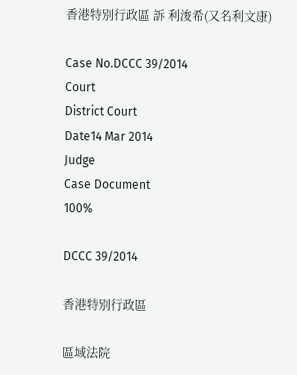香港特別行政區 訴 利浚希(又名利文康)

Case No.DCCC 39/2014
Court
District Court
Date14 Mar 2014
Judge
Case Document
100%

DCCC 39/2014

香港特別行政區

區域法院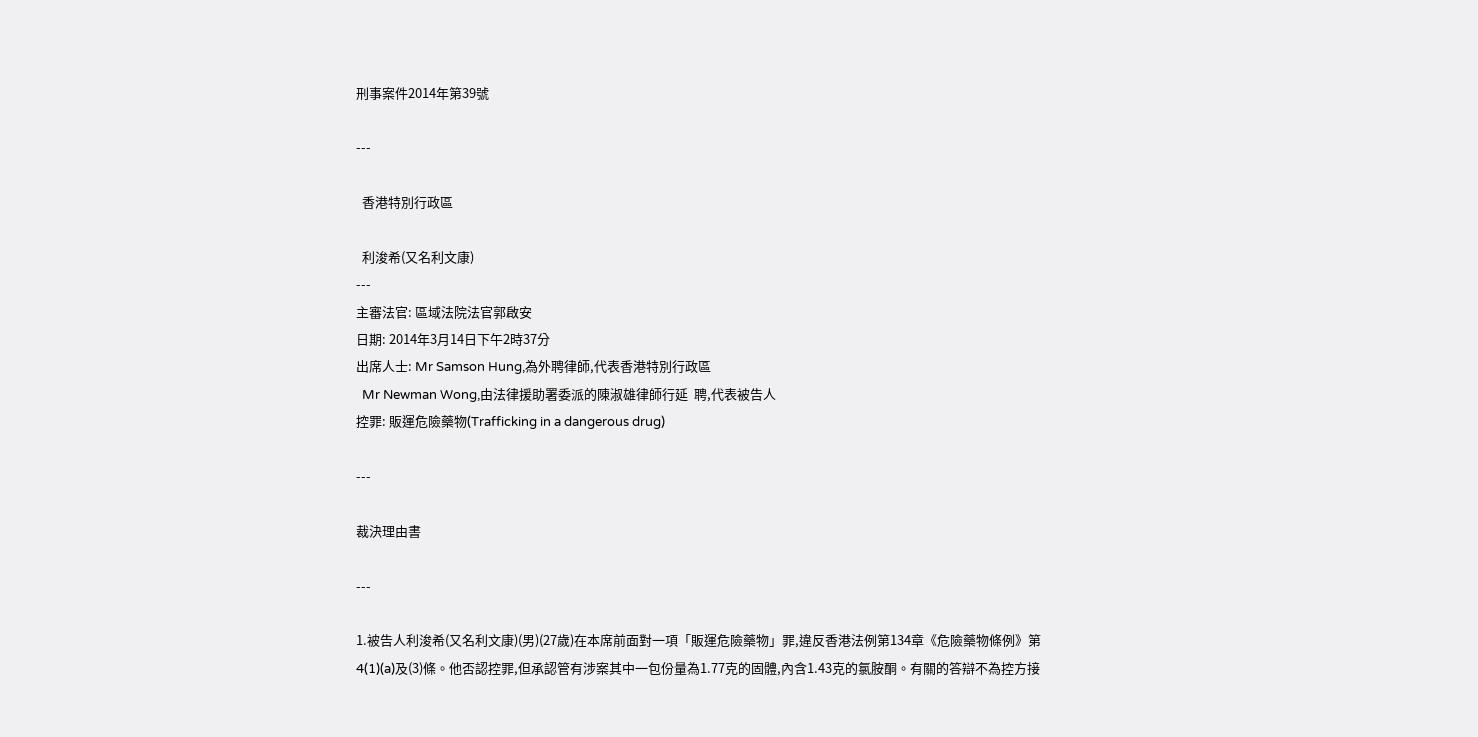刑事案件2014年第39號

---

  香港特別行政區

  利浚希(又名利文康)
---
主審法官: 區域法院法官郭啟安
日期: 2014年3月14日下午2時37分
出席人士: Mr Samson Hung,為外聘律師,代表香港特別行政區
  Mr Newman Wong,由法律援助署委派的陳淑雄律師行延  聘,代表被告人
控罪: 販運危險藥物(Trafficking in a dangerous drug)

---

裁決理由書

---

1.被告人利浚希(又名利文康)(男)(27歲)在本席前面對一項「販運危險藥物」罪,違反香港法例第134章《危險藥物條例》第4(1)(a)及(3)條。他否認控罪,但承認管有涉案其中一包份量為1.77克的固體,內含1.43克的氯胺酮。有關的答辯不為控方接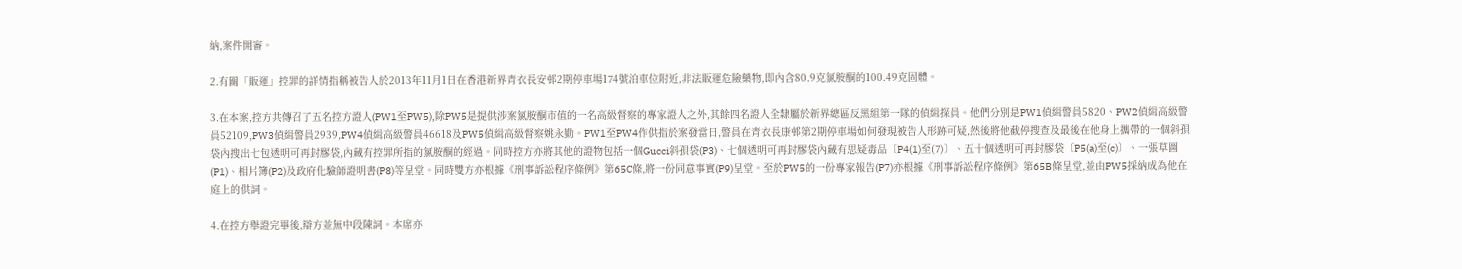納,案件開審。

2.有關「販運」控罪的詳情指稱被告人於2013年11月1日在香港新界青衣長安邨2期停車場174號泊車位附近,非法販運危險藥物,即內含80.9克氯胺酮的100.49克固體。

3.在本案,控方共傳召了五名控方證人(PW1至PW5),除PW5是提供涉案氯胺酮市值的一名高級督察的專家證人之外,其餘四名證人全隸屬於新界總區反黑組第一隊的偵緝探員。他們分別是PW1偵緝警員5820、PW2偵緝高級警員52109,PW3偵緝警員2939,PW4偵緝高級警員46618及PW5偵緝高級督察姚永勤。PW1至PW4作供指於案發當日,警員在青衣長康邨第2期停車場如何發現被告人形跡可疑,然後將他截停搜查及最後在他身上攜帶的一個斜孭袋內搜出七包透明可再封膠袋,內藏有控罪所指的氯胺酮的經過。同時控方亦將其他的證物包括一個Gucci斜孭袋(P3)、七個透明可再封膠袋內藏有思疑毒品〔P4(1)至(7)〕、五十個透明可再封膠袋〔P5(a)至(c)〕、一張草圖(P1)、相片簿(P2)及政府化驗師證明書(P8)等呈堂。同時雙方亦根據《刑事訴訟程序條例》第65C條,將一份同意事實(P9)呈堂。至於PW5的一份專家報告(P7)亦根據《刑事訴訟程序條例》第65B條呈堂,並由PW5採納成為他在庭上的供詞。

4.在控方舉證完畢後,辯方並無中段陳詞。本席亦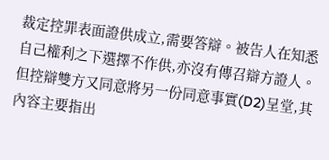裁定控罪表面證供成立,需要答辯。被告人在知悉自己權利之下選擇不作供,亦沒有傳召辯方證人。但控辯雙方又同意將另一份同意事實(D2)呈堂,其內容主要指出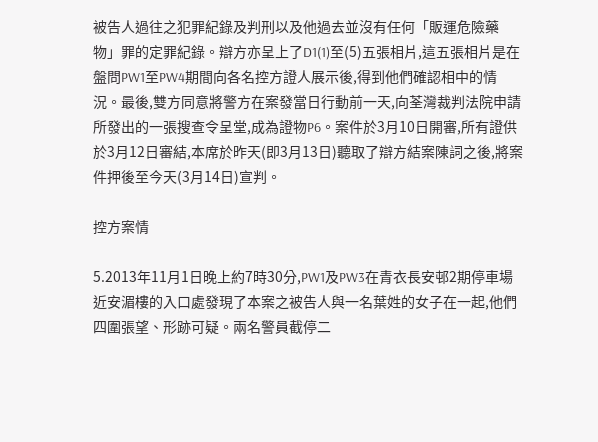被告人過往之犯罪紀錄及判刑以及他過去並沒有任何「販運危險藥物」罪的定罪紀錄。辯方亦呈上了D1(1)至(5)五張相片,這五張相片是在盤問PW1至PW4期間向各名控方證人展示後,得到他們確認相中的情況。最後,雙方同意將警方在案發當日行動前一天,向荃灣裁判法院申請所發出的一張搜查令呈堂,成為證物P6。案件於3月10日開審,所有證供於3月12日審結,本席於昨天(即3月13日)聽取了辯方結案陳詞之後,將案件押後至今天(3月14日)宣判。

控方案情

5.2013年11月1日晚上約7時30分,PW1及PW3在青衣長安邨2期停車場近安湄樓的入口處發現了本案之被告人與一名葉姓的女子在一起,他們四圍張望、形跡可疑。兩名警員截停二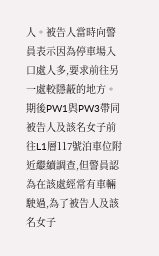人。被告人當時向警員表示因為停車場入口處人多,要求前往另一處較隱蔽的地方。期後PW1與PW3帶同被告人及該名女子前往L1層117號泊車位附近繼續調查,但警員認為在該處經常有車輛駛過,為了被告人及該名女子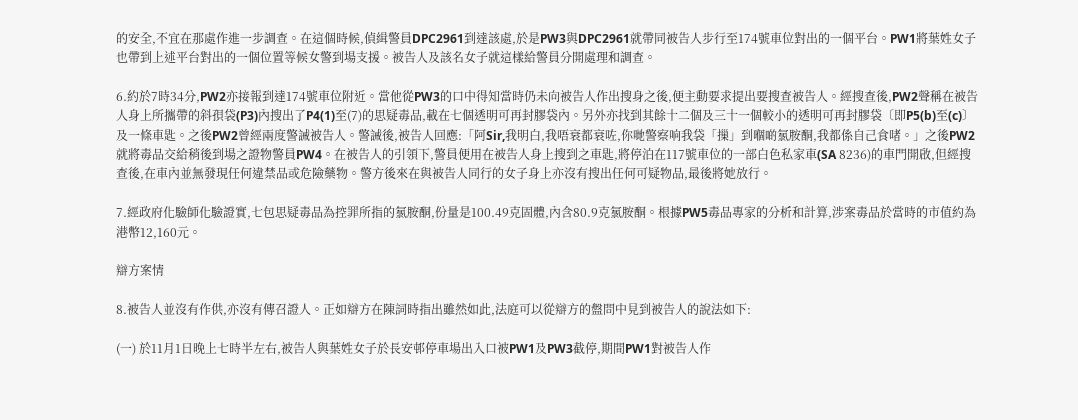的安全,不宜在那處作進一步調查。在這個時候,偵緝警員DPC2961到達該處,於是PW3與DPC2961就帶同被告人步行至174號車位對出的一個平台。PW1將葉姓女子也帶到上述平台對出的一個位置等候女警到場支援。被告人及該名女子就這樣給警員分開處理和調查。

6.約於7時34分,PW2亦接報到達174號車位附近。當他從PW3的口中得知當時仍未向被告人作出搜身之後,便主動要求提出要搜查被告人。經搜查後,PW2聲稱在被告人身上所攜帶的斜孭袋(P3)內搜出了P4(1)至(7)的思疑毒品,載在七個透明可再封膠袋內。另外亦找到其餘十二個及三十一個較小的透明可再封膠袋〔即P5(b)至(c)〕及一條車匙。之後PW2曾經兩度警誡被告人。警誡後,被告人回應:「阿Sir,我明白,我唔衰都衰咗,你哋警察响我袋「摷」到嗰啲氯胺酮,我都係自己食啫。」之後PW2就將毒品交給稍後到場之證物警員PW4。在被告人的引領下,警員便用在被告人身上搜到之車匙,將停泊在117號車位的一部白色私家車(SA 8236)的車門開啟,但經搜查後,在車內並無發現任何違禁品或危險藥物。警方後來在與被告人同行的女子身上亦沒有搜出任何可疑物品,最後將她放行。

7.經政府化驗師化驗證實,七包思疑毒品為控罪所指的氯胺酮,份量是100.49克固體,內含80.9克氯胺酮。根據PW5毒品專家的分析和計算,涉案毒品於當時的市值約為港幣12,160元。

辯方案情

8.被告人並沒有作供,亦沒有傳召證人。正如辯方在陳詞時指出雖然如此,法庭可以從辯方的盤問中見到被告人的說法如下:

(一) 於11月1日晚上七時半左右,被告人與葉姓女子於長安邨停車場出入口被PW1及PW3截停,期間PW1對被告人作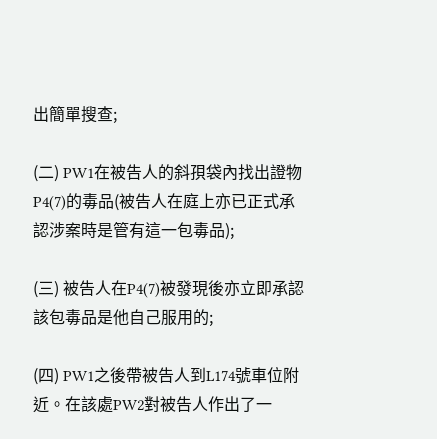出簡單搜查;

(二) PW1在被告人的斜孭袋內找出證物P4(7)的毒品(被告人在庭上亦已正式承認涉案時是管有這一包毒品);

(三) 被告人在P4(7)被發現後亦立即承認該包毒品是他自己服用的;

(四) PW1之後帶被告人到L174號車位附近。在該處PW2對被告人作出了一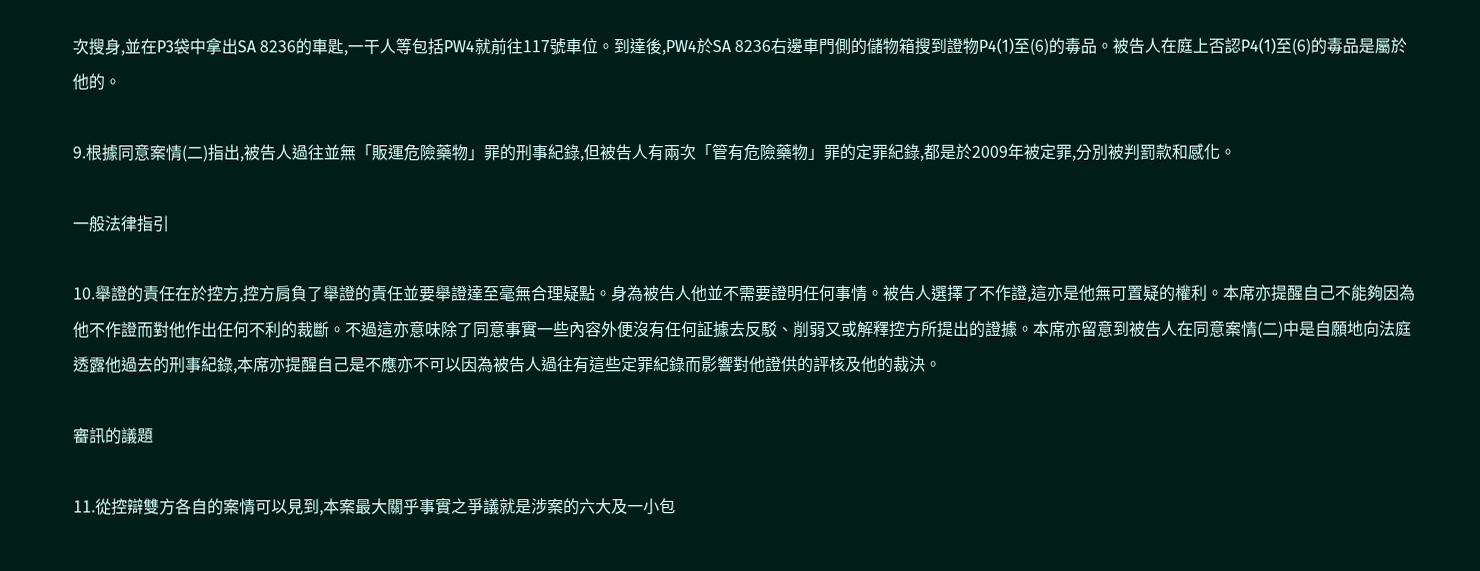次搜身,並在P3袋中拿出SA 8236的車匙,一干人等包括PW4就前往117號車位。到達後,PW4於SA 8236右邊車門側的儲物箱搜到證物P4(1)至(6)的毒品。被告人在庭上否認P4(1)至(6)的毒品是屬於他的。

9.根據同意案情(二)指出,被告人過往並無「販運危險藥物」罪的刑事紀錄,但被告人有兩次「管有危險藥物」罪的定罪紀錄,都是於2009年被定罪,分別被判罰款和感化。

一般法律指引

10.舉證的責任在於控方,控方肩負了舉證的責任並要舉證達至毫無合理疑點。身為被告人他並不需要證明任何事情。被告人選擇了不作證,這亦是他無可置疑的權利。本席亦提醒自己不能夠因為他不作證而對他作出任何不利的裁斷。不過這亦意味除了同意事實一些內容外便沒有任何証據去反駁、削弱又或解釋控方所提出的證據。本席亦留意到被告人在同意案情(二)中是自願地向法庭透露他過去的刑事紀錄,本席亦提醒自己是不應亦不可以因為被告人過往有這些定罪紀錄而影響對他證供的評核及他的裁決。

審訊的議題

11.從控辯雙方各自的案情可以見到,本案最大關乎事實之爭議就是涉案的六大及一小包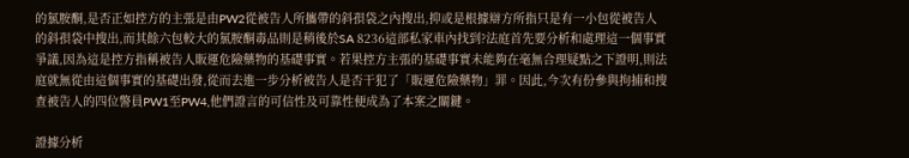的氯胺酮,是否正如控方的主張是由PW2從被告人所攜帶的斜孭袋之內搜出,抑或是根據辯方所指只是有一小包從被告人的斜孭袋中搜出,而其餘六包較大的氯胺酮毒品則是稍後於SA 8236這部私家車內找到?法庭首先要分析和處理這一個事實爭議,因為這是控方指稱被告人販運危險藥物的基礎事實。若果控方主張的基礎事實未能夠在毫無合理疑點之下證明,則法庭就無從由這個事實的基礎出發,從而去進一步分析被告人是否干犯了「販運危險藥物」罪。因此,今次有份參與拘捕和搜查被告人的四位警員PW1至PW4,他們證言的可信性及可靠性便成為了本案之關鍵。

證據分析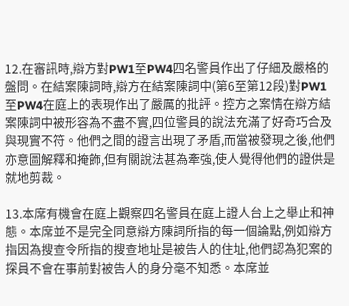12.在審訊時,辯方對PW1至PW4四名警員作出了仔細及嚴格的盤問。在結案陳詞時,辯方在結案陳詞中(第6至第12段)對PW1至PW4在庭上的表現作出了嚴厲的批評。控方之案情在辯方結案陳詞中被形容為不盡不實,四位警員的說法充滿了好奇巧合及與現實不符。他們之間的證言出現了矛盾,而當被發現之後,他們亦意圖解釋和掩飾,但有關說法甚為牽強,使人覺得他們的證供是就地剪裁。

13.本席有機會在庭上觀察四名警員在庭上證人台上之舉止和神態。本席並不是完全同意辯方陳詞所指的每一個論點,例如辯方指因為搜查令所指的搜查地址是被告人的住址,他們認為犯案的探員不會在事前對被告人的身分毫不知悉。本席並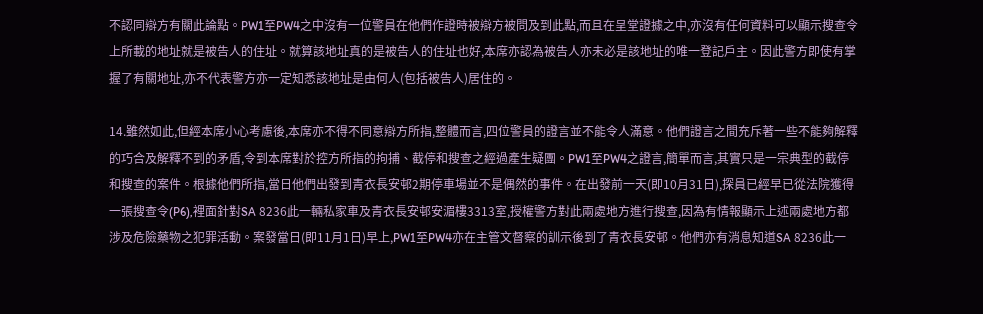不認同辯方有關此論點。PW1至PW4之中沒有一位警員在他們作證時被辯方被問及到此點,而且在呈堂證據之中,亦沒有任何資料可以顯示搜查令上所載的地址就是被告人的住址。就算該地址真的是被告人的住址也好,本席亦認為被告人亦未必是該地址的唯一登記戶主。因此警方即使有掌握了有關地址,亦不代表警方亦一定知悉該地址是由何人(包括被告人)居住的。

14.雖然如此,但經本席小心考慮後,本席亦不得不同意辯方所指,整體而言,四位警員的證言並不能令人滿意。他們證言之間充斥著一些不能夠解釋的巧合及解釋不到的矛盾,令到本席對於控方所指的拘捕、截停和搜查之經過產生疑團。PW1至PW4之證言,簡單而言,其實只是一宗典型的截停和搜查的案件。根據他們所指,當日他們出發到青衣長安邨2期停車場並不是偶然的事件。在出發前一天(即10月31日),探員已經早已從法院獲得一張搜查令(P6),裡面針對SA 8236此一輛私家車及青衣長安邨安湄樓3313室,授權警方對此兩處地方進行搜查,因為有情報顯示上述兩處地方都涉及危險藥物之犯罪活動。案發當日(即11月1日)早上,PW1至PW4亦在主管文督察的訓示後到了青衣長安邨。他們亦有消息知道SA 8236此一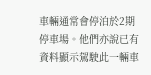車輛通常會停泊於2期停車場。他們亦說已有資料顯示駕駛此一輛車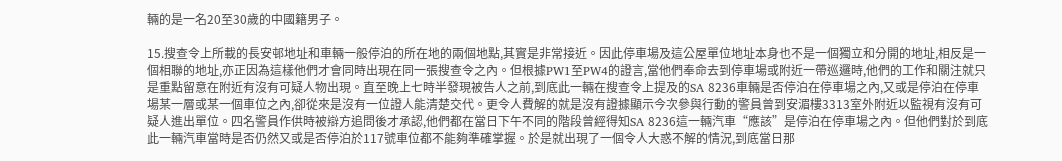輛的是一名20至30歲的中國籍男子。

15.搜查令上所載的長安邨地址和車輛一般停泊的所在地的兩個地點,其實是非常接近。因此停車場及這公屋單位地址本身也不是一個獨立和分開的地址,相反是一個相聯的地址,亦正因為這樣他們才會同時出現在同一張搜查令之內。但根據PW1至PW4的證言,當他們奉命去到停車場或附近一帶巡邏時,他們的工作和關注就只是重點留意在附近有沒有可疑人物出現。直至晚上七時半發現被告人之前,到底此一輛在搜查令上提及的SA 8236車輛是否停泊在停車場之內,又或是停泊在停車場某一層或某一個車位之內,卻從來是沒有一位證人能清楚交代。更令人費解的就是沒有證據顯示今次參與行動的警員曾到安湄樓3313室外附近以監視有沒有可疑人進出單位。四名警員作供時被辯方追問後才承認,他們都在當日下午不同的階段曾經得知SA 8236這一輛汽車“應該”是停泊在停車場之內。但他們對於到底此一輛汽車當時是否仍然又或是否停泊於117號車位都不能夠準確掌握。於是就出現了一個令人大惑不解的情況,到底當日那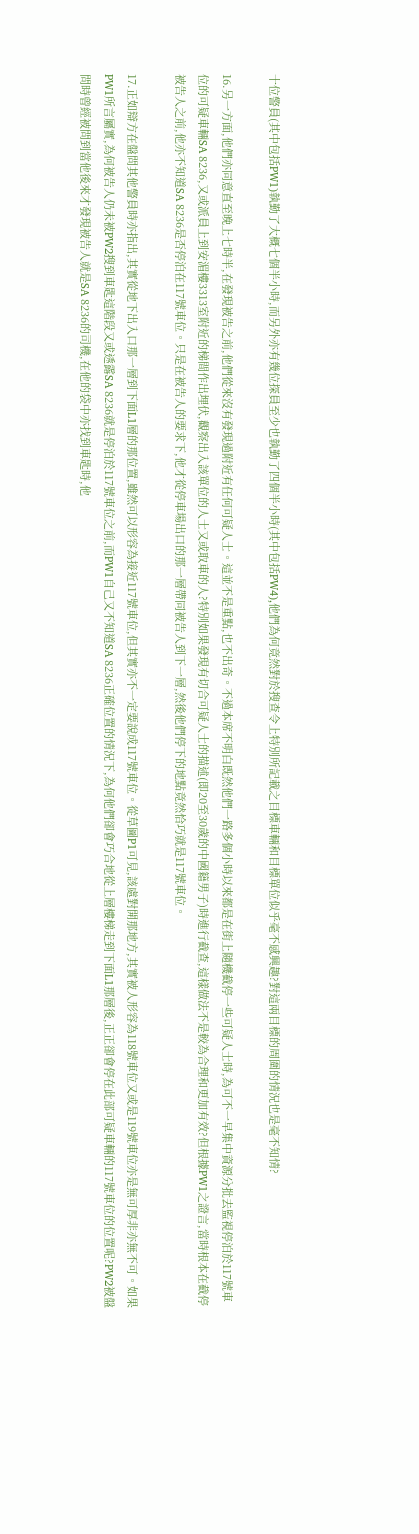十位警員(其中包括PW1)執勤了大概七個半小時,而另外亦有幾位探員至少也執勤了四個半小時(其中包括PW4),他們為何竟然對於搜查令上特別所記載之目標車輛和目標單位似乎毫不感興趣?對這兩目標的周圍的情況也是毫不知情?

16.另一方面,他們亦同意直至晚上七時半,在發現被告之前,他們從來沒有發現過附近有任何可疑人士。這並不是重點,也不出奇。不過本席不明白既然他們一路多個小時以來都是在街上隨機截停一些可疑人士時,為可不一早集中資源分批去監視停泊於117號車位的可疑車輛SA 8236,又或派員上到安湄樓3313室附近的梯間作出埋伏,觀察出入該單位的人士又或取車的人?特別如果發現有切合可疑人士的描述(即20至30歲的中國籍男子)時進行截查,這樣做法不是較為合理和更加有效?但根據PW1之證言,當時根本在截停被告人之前,他亦不知道SA 8236是否停泊在117號車位。只是在被告人的要求下,他才從停車場出口的那一層帶同被告人到下一層,然後他們停下的地點竟然恰巧就是117號車位。

17.正如辯方在盤問其他警員時亦指出,其實從地下出入口那一層到下面L1層的那位置,雖然可以形容為接近117號車位,但其實亦不一定要說成117號車位。從草圖P1可見,該處對開那地方,其實被人形容為118號車位又或是119號車位亦是無可厚非亦無不可。如果PW1所言屬實,為何被告人仍未被PW2搜到車匙這階段又或透露SA 8236就是停泊於117號車位之前,而PW1自己又不知道SA 8236正確位置的情況下,為何他們卻會巧合地從上層樓梯走到下面L1那層後,正正卻會停在此部可疑車輛的117號車位的位置呢?PW2被盤問時曾經被問到當他後來才發現被告人就是SA 8236的司機,在他的袋中亦找到車匙時,他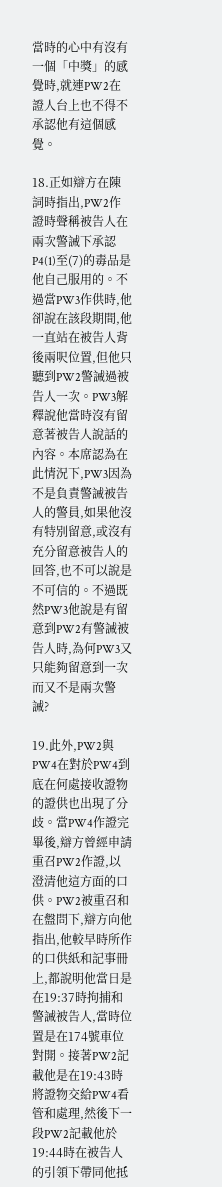當時的心中有沒有一個「中獎」的感覺時,就連PW2在證人台上也不得不承認他有這個感覺。

18.正如辯方在陳詞時指出,PW2作證時聲稱被告人在兩次警誡下承認P4(1)至(7)的毒品是他自己服用的。不過當PW3作供時,他卻說在該段期間,他一直站在被告人背後兩呎位置,但他只聽到PW2警誡過被告人一次。PW3解釋說他當時沒有留意著被告人說話的內容。本席認為在此情況下,PW3因為不是負責警誡被告人的警員,如果他沒有特別留意,或沒有充分留意被告人的回答,也不可以說是不可信的。不過既然PW3他說是有留意到PW2有警誡被告人時,為何PW3又只能夠留意到一次而又不是兩次警誡?

19.此外,PW2與PW4在對於PW4到底在何處接收證物的證供也出現了分歧。當PW4作證完畢後,辯方曾經申請重召PW2作證,以澄清他這方面的口供。PW2被重召和在盤問下,辯方向他指出,他較早時所作的口供紙和記事冊上,都說明他當日是在19:37時拘捕和警誡被告人,當時位置是在174號車位對開。接著PW2記載他是在19:43時將證物交給PW4看管和處理,然後下一段PW2記載他於19:44時在被告人的引領下帶同他抵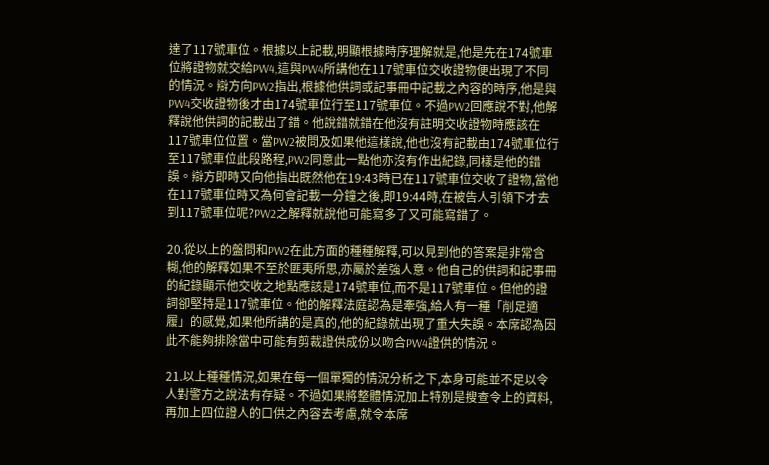達了117號車位。根據以上記載,明顯根據時序理解就是,他是先在174號車位將證物就交給PW4,這與PW4所講他在117號車位交收證物便出現了不同的情況。辯方向PW2指出,根據他供詞或記事冊中記載之內容的時序,他是與PW4交收證物後才由174號車位行至117號車位。不過PW2回應說不對,他解釋說他供詞的記載出了錯。他說錯就錯在他沒有註明交收證物時應該在117號車位位置。當PW2被問及如果他這樣說,他也沒有記載由174號車位行至117號車位此段路程,PW2同意此一點他亦沒有作出紀錄,同樣是他的錯誤。辯方即時又向他指出既然他在19:43時已在117號車位交收了證物,當他在117號車位時又為何會記載一分鐘之後,即19:44時,在被告人引領下才去到117號車位呢?PW2之解釋就說他可能寫多了又可能寫錯了。

20.從以上的盤問和PW2在此方面的種種解釋,可以見到他的答案是非常含糊,他的解釋如果不至於匪夷所思,亦屬於差強人意。他自己的供詞和記事冊的紀錄顯示他交收之地點應該是174號車位,而不是117號車位。但他的證詞卻堅持是117號車位。他的解釋法庭認為是牽強,給人有一種「削足適履」的感覺,如果他所講的是真的,他的紀錄就出現了重大失誤。本席認為因此不能夠排除當中可能有剪裁證供成份以吻合PW4證供的情況。

21.以上種種情況,如果在每一個單獨的情況分析之下,本身可能並不足以令人對警方之說法有存疑。不過如果將整體情況加上特別是搜查令上的資料,再加上四位證人的口供之內容去考慮,就令本席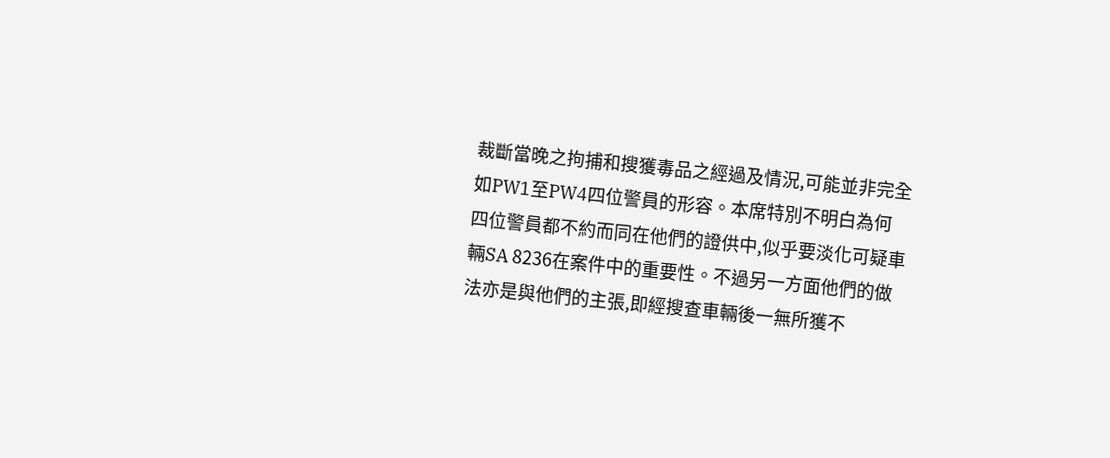裁斷當晚之拘捕和搜獲毒品之經過及情況,可能並非完全如PW1至PW4四位警員的形容。本席特別不明白為何四位警員都不約而同在他們的證供中,似乎要淡化可疑車輛SA 8236在案件中的重要性。不過另一方面他們的做法亦是與他們的主張,即經搜查車輛後一無所獲不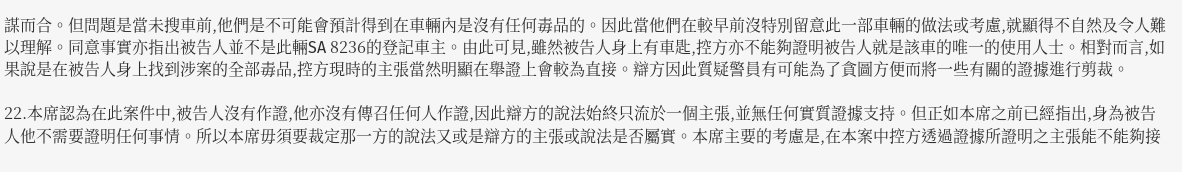謀而合。但問題是當未搜車前,他們是不可能會預計得到在車輛內是沒有任何毒品的。因此當他們在較早前沒特別留意此一部車輛的做法或考慮,就顯得不自然及令人難以理解。同意事實亦指出被告人並不是此輛SA 8236的登記車主。由此可見,雖然被告人身上有車匙,控方亦不能夠證明被告人就是該車的唯一的使用人士。相對而言,如果說是在被告人身上找到涉案的全部毒品,控方現時的主張當然明顯在舉證上會較為直接。辯方因此質疑警員有可能為了貪圖方便而將一些有關的證據進行剪裁。

22.本席認為在此案件中,被告人沒有作證,他亦沒有傳召任何人作證,因此辯方的說法始終只流於一個主張,並無任何實質證據支持。但正如本席之前已經指出,身為被告人他不需要證明任何事情。所以本席毋須要裁定那一方的說法又或是辯方的主張或說法是否屬實。本席主要的考慮是,在本案中控方透過證據所證明之主張能不能夠接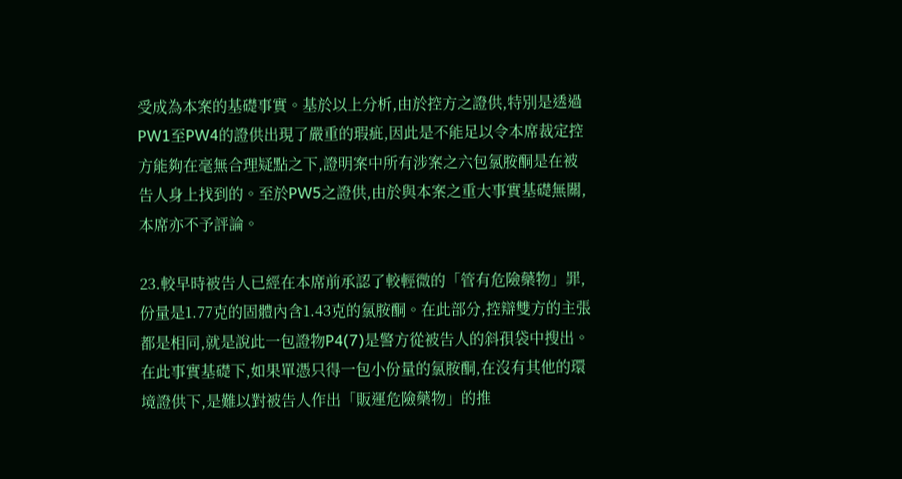受成為本案的基礎事實。基於以上分析,由於控方之證供,特別是透過PW1至PW4的證供出現了嚴重的瑕疵,因此是不能足以令本席裁定控方能夠在毫無合理疑點之下,證明案中所有涉案之六包氯胺酮是在被告人身上找到的。至於PW5之證供,由於與本案之重大事實基礎無關,本席亦不予評論。

23.較早時被告人已經在本席前承認了較輕微的「管有危險藥物」罪,份量是1.77克的固體內含1.43克的氯胺酮。在此部分,控辯雙方的主張都是相同,就是說此一包證物P4(7)是警方從被告人的斜孭袋中搜出。在此事實基礎下,如果單憑只得一包小份量的氯胺酮,在沒有其他的環境證供下,是難以對被告人作出「販運危險藥物」的推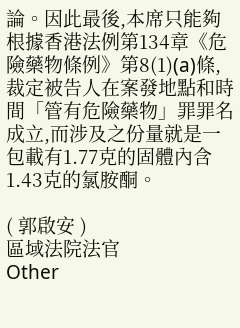論。因此最後,本席只能夠根據香港法例第134章《危險藥物條例》第8(1)(a)條,裁定被告人在案發地點和時間「管有危險藥物」罪罪名成立,而涉及之份量就是一包載有1.77克的固體內含1.43克的氯胺酮。

( 郭啟安 )
區域法院法官
Other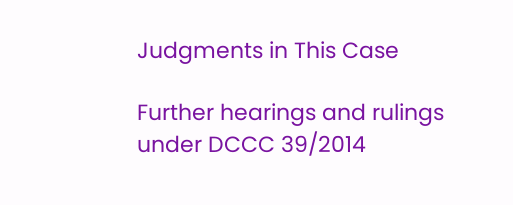Judgments in This Case

Further hearings and rulings under DCCC 39/2014